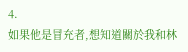4.
如果他是冒充者,想知道關於我和林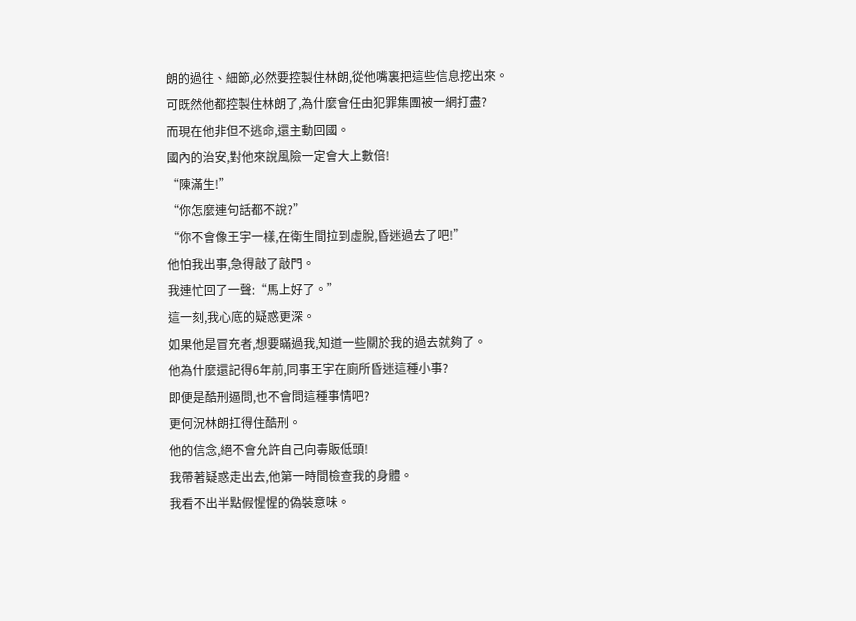朗的過往、細節,必然要控製住林朗,從他嘴裏把這些信息挖出來。
可既然他都控製住林朗了,為什麼會任由犯罪集團被一網打盡?
而現在他非但不逃命,還主動回國。
國內的治安,對他來說風險一定會大上數倍!
“陳滿生!”
“你怎麼連句話都不說?”
“你不會像王宇一樣,在衛生間拉到虛脫,昏迷過去了吧!”
他怕我出事,急得敲了敲門。
我連忙回了一聲:“馬上好了。”
這一刻,我心底的疑惑更深。
如果他是冒充者,想要瞞過我,知道一些關於我的過去就夠了。
他為什麼還記得6年前,同事王宇在廁所昏迷這種小事?
即便是酷刑逼問,也不會問這種事情吧?
更何況林朗扛得住酷刑。
他的信念,絕不會允許自己向毒販低頭!
我帶著疑惑走出去,他第一時間檢查我的身體。
我看不出半點假惺惺的偽裝意味。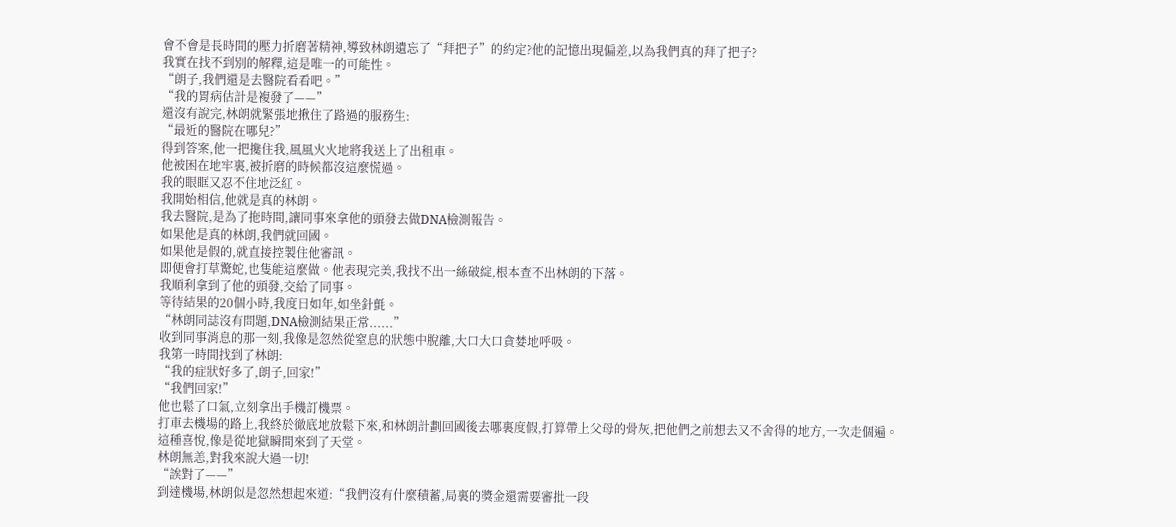會不會是長時間的壓力折磨著精神,導致林朗遺忘了“拜把子”的約定?他的記憶出現偏差,以為我們真的拜了把子?
我實在找不到別的解釋,這是唯一的可能性。
“朗子,我們還是去醫院看看吧。”
“我的胃病估計是複發了——”
還沒有說完,林朗就緊張地揪住了路過的服務生:
“最近的醫院在哪兒?”
得到答案,他一把攙住我,風風火火地將我送上了出租車。
他被困在地牢裏,被折磨的時候都沒這麼慌過。
我的眼眶又忍不住地泛紅。
我開始相信,他就是真的林朗。
我去醫院,是為了拖時間,讓同事來拿他的頭發去做DNA檢測報告。
如果他是真的林朗,我們就回國。
如果他是假的,就直接控製住他審訊。
即便會打草驚蛇,也隻能這麼做。他表現完美,我找不出一絲破綻,根本查不出林朗的下落。
我順利拿到了他的頭發,交給了同事。
等待結果的20個小時,我度日如年,如坐針氈。
“林朗同誌沒有問題,DNA檢測結果正常......”
收到同事消息的那一刻,我像是忽然從窒息的狀態中脫離,大口大口貪婪地呼吸。
我第一時間找到了林朗:
“我的症狀好多了,朗子,回家!”
“我們回家!”
他也鬆了口氣,立刻拿出手機訂機票。
打車去機場的路上,我終於徹底地放鬆下來,和林朗計劃回國後去哪裏度假,打算帶上父母的骨灰,把他們之前想去又不舍得的地方,一次走個遍。
這種喜悅,像是從地獄瞬間來到了天堂。
林朗無恙,對我來說大過一切!
“誒對了——”
到達機場,林朗似是忽然想起來道:“我們沒有什麼積蓄,局裏的獎金還需要審批一段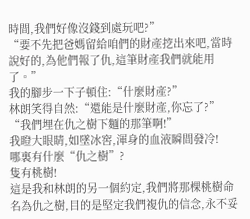時間,我們好像沒錢到處玩吧?”
“要不先把爸媽留給咱們的財產挖出來吧,當時說好的,為他們報了仇,這筆財產我們就能用了。”
我的腳步一下子頓住:“什麼財產?”
林朗笑得自然:“還能是什麼財產,你忘了?”
“我們埋在仇之樹下麵的那筆啊!”
我瞪大眼睛,如墜冰窖,渾身的血液瞬間發冷!
哪裏有什麼“仇之樹”?
隻有桃樹!
這是我和林朗的另一個約定,我們將那棵桃樹命名為仇之樹,目的是堅定我們複仇的信念,永不妥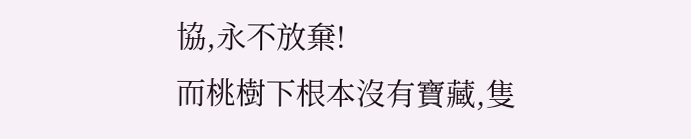協,永不放棄!
而桃樹下根本沒有寶藏,隻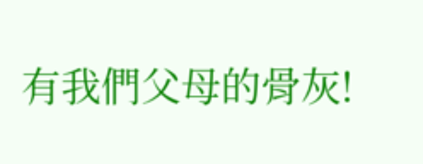有我們父母的骨灰!